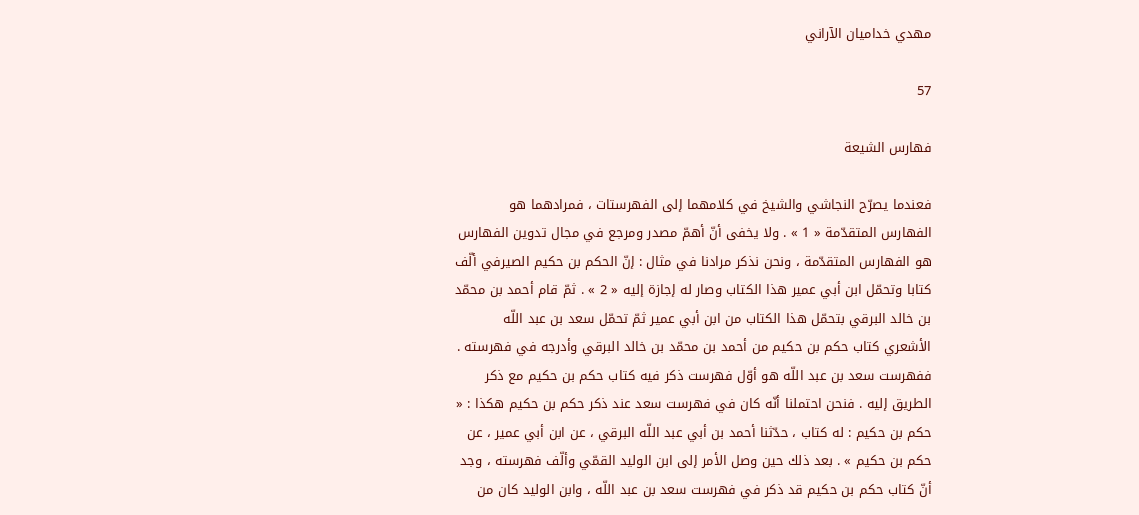مهدي خداميان الآراني

57

فهارس الشيعة

فعندما يصرّح النجاشي والشيخ في كلامهما إلى الفهرستات ، فمرادهما هو الفهارس المتقدّمة « 1 » . ولا يخفى أنّ أهمّ مصدر ومرجع في مجال تدوين الفهارس هو الفهارس المتقدّمة ، ونحن نذكر مرادنا في مثال : إنّ الحكم بن حكيم الصيرفي ألّف كتابا وتحمّل ابن أبي عمير هذا الكتاب وصار له إجازة إليه « 2 » . ثمّ قام أحمد بن محمّد بن خالد البرقي بتحمّل هذا الكتاب من ابن أبي عمير ثمّ تحمّل سعد بن عبد اللّه الأشعري كتاب حكم بن حكيم من أحمد بن محمّد بن خالد البرقي وأدرجه في فهرسته . ففهرست سعد بن عبد اللّه هو أوّل فهرست ذكر فيه كتاب حكم بن حكيم مع ذكر الطريق إليه . فنحن احتملنا أنّه كان في فهرست سعد عند ذكر حكم بن حكيم هكذا : « حكم بن حكيم : له كتاب ، حدّثنا أحمد بن أبي عبد اللّه البرقي ، عن ابن أبي عمير ، عن حكم بن حكيم » . بعد ذلك حين وصل الأمر إلى ابن الوليد القمّي وألّف فهرسته ، وجد أنّ كتاب حكم بن حكيم قد ذكر في فهرست سعد بن عبد اللّه ، وابن الوليد كان من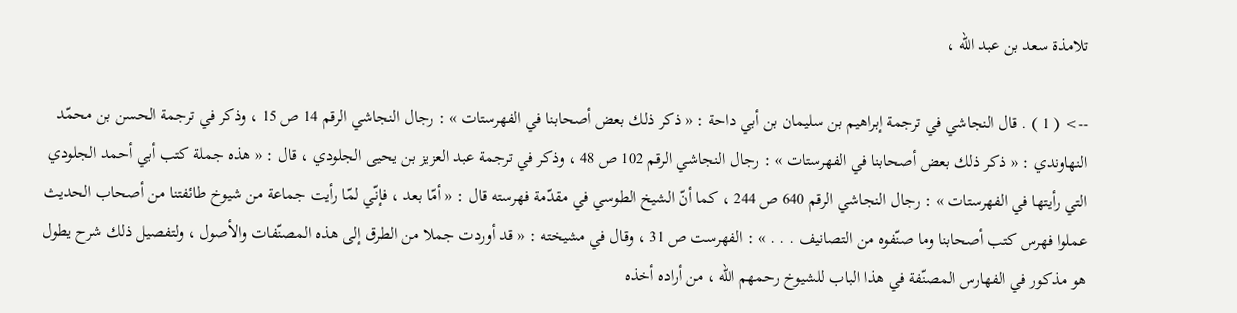تلامذة سعد بن عبد اللّه ،

--> ( 1 ) . قال النجاشي في ترجمة إبراهيم بن سليمان بن أبي داحة : « ذكر ذلك بعض أصحابنا في الفهرستات » : رجال النجاشي الرقم 14 ص 15 ، وذكر في ترجمة الحسن بن محمّد النهاوندي : « ذكر ذلك بعض أصحابنا في الفهرستات » : رجال النجاشي الرقم 102 ص 48 ، وذكر في ترجمة عبد العزيز بن يحيى الجلودي ، قال : « هذه جملة كتب أبي أحمد الجلودي التي رأيتها في الفهرستات » : رجال النجاشي الرقم 640 ص 244 ، كما أنّ الشيخ الطوسي في مقدّمة فهرسته قال : « أمّا بعد ، فإنّي لمّا رأيت جماعة من شيوخ طائفتنا من أصحاب الحديث عملوا فهرس كتب أصحابنا وما صنّفوه من التصانيف . . . » : الفهرست ص 31 ، وقال في مشيخته : « قد أوردت جملا من الطرق إلى هذه المصنّفات والأصول ، ولتفصيل ذلك شرح يطول هو مذكور في الفهارس المصنّفة في هذا الباب للشيوخ رحمهم اللّه ، من أراده أخذه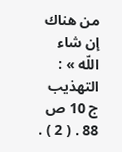من هناك إن شاء اللّه » : التهذيب ج 10 ص 88 . ( 2 ) .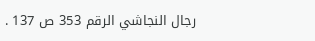رجال النجاشي الرقم 353 ص 137 .